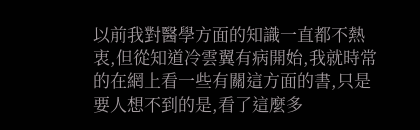以前我對醫學方面的知識一直都不熱衷,但從知道冷雲翼有病開始,我就時常的在網上看一些有關這方面的書,只是要人想不到的是,看了這麼多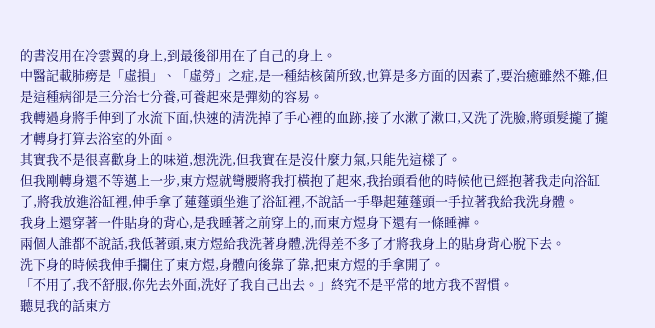的書沒用在冷雲翼的身上,到最後卻用在了自己的身上。
中醫記載肺癆是「虛損」、「虛勞」之症,是一種結核菌所致,也算是多方面的因素了,要治癒雖然不難,但是這種病卻是三分治七分養,可養起來是彈劾的容易。
我轉過身將手伸到了水流下面,快速的清洗掉了手心裡的血跡,接了水漱了漱口,又洗了洗臉,將頭髮攏了攏才轉身打算去浴室的外面。
其實我不是很喜歡身上的味道,想洗洗,但我實在是沒什麼力氣,只能先這樣了。
但我剛轉身還不等邁上一步,東方煜就彎腰將我打橫抱了起來,我抬頭看他的時候他已經抱著我走向浴缸了,將我放進浴缸裡,伸手拿了蓮蓬頭坐進了浴缸裡,不說話一手舉起蓮蓬頭一手拉著我給我洗身體。
我身上還穿著一件貼身的背心,是我睡著之前穿上的,而東方煜身下還有一條睡褲。
兩個人誰都不說話,我低著頭,東方煜給我洗著身體,洗得差不多了才將我身上的貼身背心脫下去。
洗下身的時候我伸手攔住了東方煜,身體向後靠了靠,把東方煜的手拿開了。
「不用了,我不舒服,你先去外面,洗好了我自己出去。」終究不是平常的地方我不習慣。
聽見我的話東方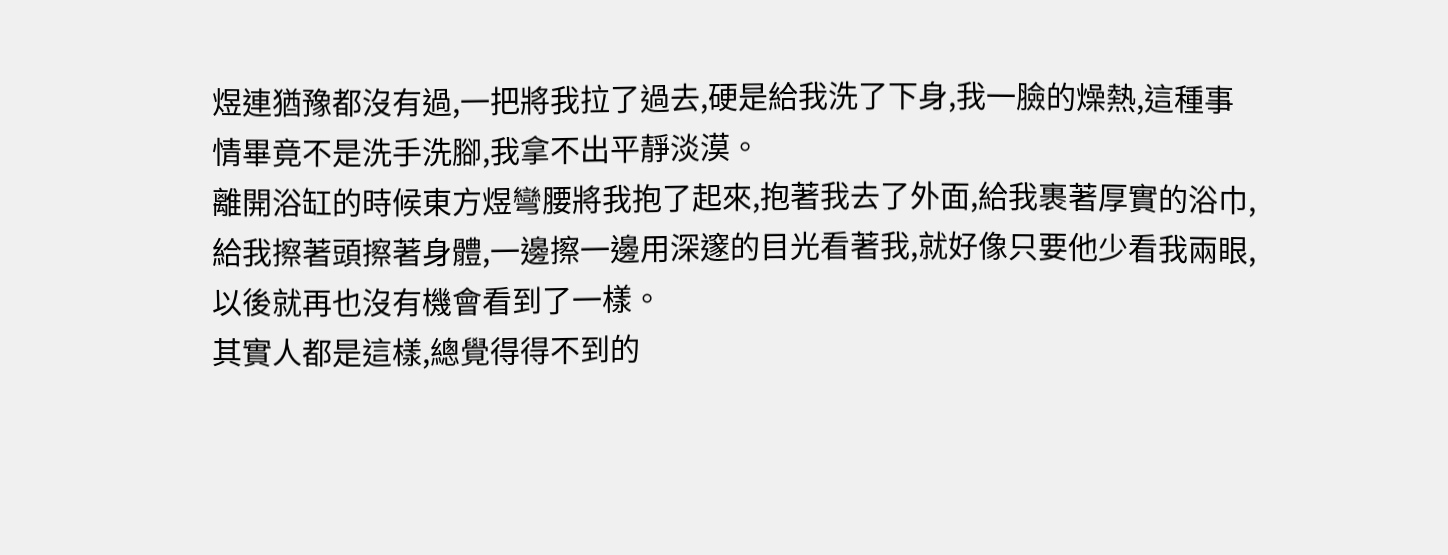煜連猶豫都沒有過,一把將我拉了過去,硬是給我洗了下身,我一臉的燥熱,這種事情畢竟不是洗手洗腳,我拿不出平靜淡漠。
離開浴缸的時候東方煜彎腰將我抱了起來,抱著我去了外面,給我裹著厚實的浴巾,給我擦著頭擦著身體,一邊擦一邊用深邃的目光看著我,就好像只要他少看我兩眼,以後就再也沒有機會看到了一樣。
其實人都是這樣,總覺得得不到的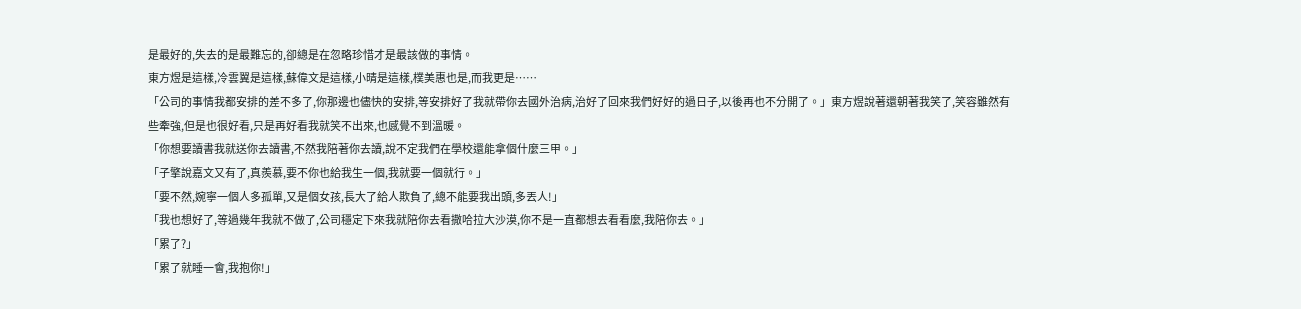是最好的,失去的是最難忘的,卻總是在忽略珍惜才是最該做的事情。
東方煜是這樣,冷雲翼是這樣,蘇偉文是這樣,小晴是這樣,樸美惠也是,而我更是……
「公司的事情我都安排的差不多了,你那邊也儘快的安排,等安排好了我就帶你去國外治病,治好了回來我們好好的過日子,以後再也不分開了。」東方煜說著還朝著我笑了,笑容雖然有些牽強,但是也很好看,只是再好看我就笑不出來,也感覺不到溫暖。
「你想要讀書我就送你去讀書,不然我陪著你去讀,說不定我們在學校還能拿個什麼三甲。」
「子擎說嘉文又有了,真羨慕,要不你也給我生一個,我就要一個就行。」
「要不然,婉寧一個人多孤單,又是個女孩,長大了給人欺負了,總不能要我出頭,多丟人!」
「我也想好了,等過幾年我就不做了,公司穩定下來我就陪你去看撒哈拉大沙漠,你不是一直都想去看看麼,我陪你去。」
「累了?」
「累了就睡一會,我抱你!」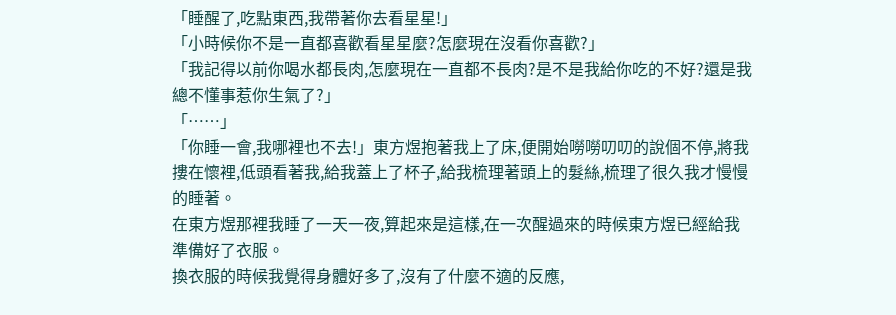「睡醒了,吃點東西,我帶著你去看星星!」
「小時候你不是一直都喜歡看星星麼?怎麼現在沒看你喜歡?」
「我記得以前你喝水都長肉,怎麼現在一直都不長肉?是不是我給你吃的不好?還是我總不懂事惹你生氣了?」
「……」
「你睡一會,我哪裡也不去!」東方煜抱著我上了床,便開始嘮嘮叨叨的說個不停,將我摟在懷裡,低頭看著我,給我蓋上了杯子,給我梳理著頭上的髮絲,梳理了很久我才慢慢的睡著。
在東方煜那裡我睡了一天一夜,算起來是這樣,在一次醒過來的時候東方煜已經給我準備好了衣服。
換衣服的時候我覺得身體好多了,沒有了什麼不適的反應,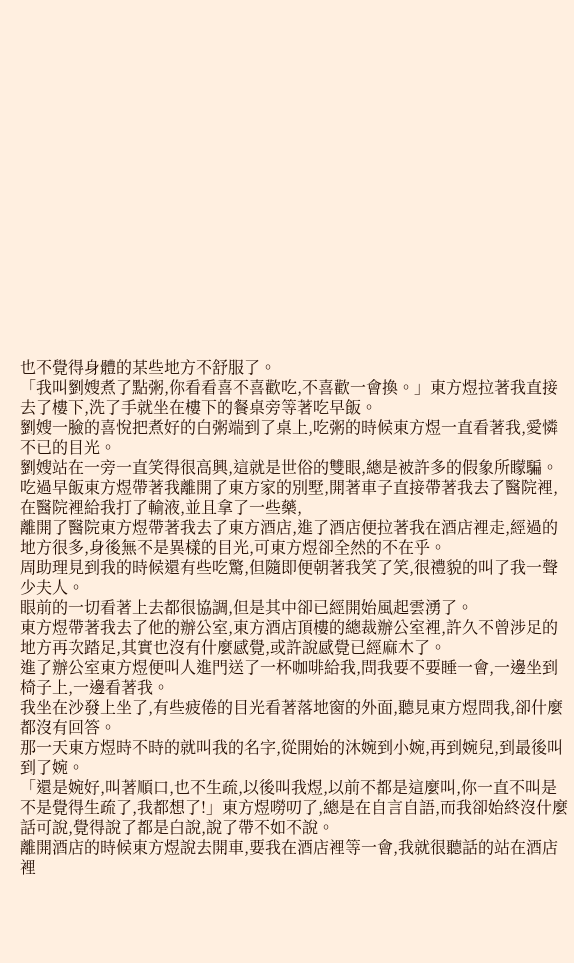也不覺得身體的某些地方不舒服了。
「我叫劉嫂煮了點粥,你看看喜不喜歡吃,不喜歡一會換。」東方煜拉著我直接去了樓下,洗了手就坐在樓下的餐桌旁等著吃早飯。
劉嫂一臉的喜悅把煮好的白粥端到了桌上,吃粥的時候東方煜一直看著我,愛憐不已的目光。
劉嫂站在一旁一直笑得很高興,這就是世俗的雙眼,總是被許多的假象所矇騙。
吃過早飯東方煜帶著我離開了東方家的別墅,開著車子直接帶著我去了醫院裡,在醫院裡給我打了輸液,並且拿了一些藥,
離開了醫院東方煜帶著我去了東方酒店,進了酒店便拉著我在酒店裡走,經過的地方很多,身後無不是異樣的目光,可東方煜卻全然的不在乎。
周助理見到我的時候還有些吃驚,但隨即便朝著我笑了笑,很禮貌的叫了我一聲少夫人。
眼前的一切看著上去都很協調,但是其中卻已經開始風起雲湧了。
東方煜帶著我去了他的辦公室,東方酒店頂樓的總裁辦公室裡,許久不曾涉足的地方再次踏足,其實也沒有什麼感覺,或許說感覺已經麻木了。
進了辦公室東方煜便叫人進門送了一杯咖啡給我,問我要不要睡一會,一邊坐到椅子上,一邊看著我。
我坐在沙發上坐了,有些疲倦的目光看著落地窗的外面,聽見東方煜問我,卻什麼都沒有回答。
那一天東方煜時不時的就叫我的名字,從開始的沐婉到小婉,再到婉兒,到最後叫到了婉。
「還是婉好,叫著順口,也不生疏,以後叫我煜,以前不都是這麼叫,你一直不叫是不是覺得生疏了,我都想了!」東方煜嘮叨了,總是在自言自語,而我卻始終沒什麼話可說,覺得說了都是白說,說了帶不如不說。
離開酒店的時候東方煜說去開車,要我在酒店裡等一會,我就很聽話的站在酒店裡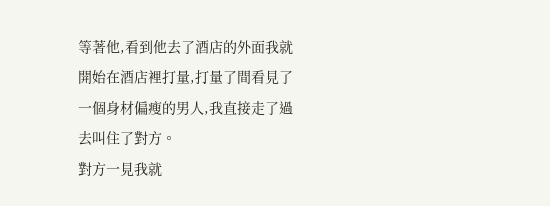等著他,看到他去了酒店的外面我就開始在酒店裡打量,打量了間看見了一個身材偏瘦的男人,我直接走了過去叫住了對方。
對方一見我就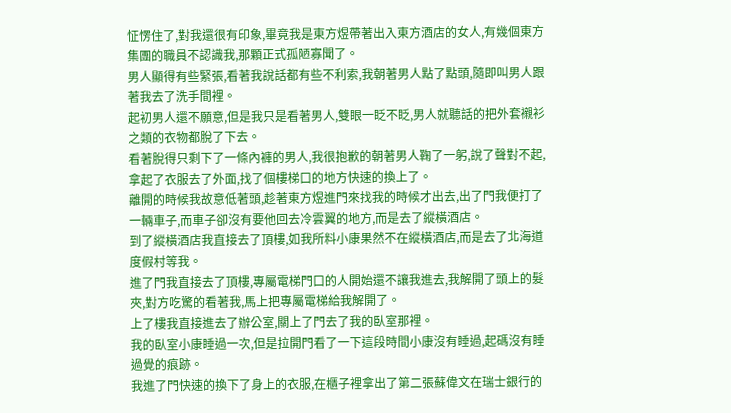怔愣住了,對我還很有印象,畢竟我是東方煜帶著出入東方酒店的女人,有幾個東方集團的職員不認識我,那顆正式孤陋寡聞了。
男人顯得有些緊張,看著我說話都有些不利索,我朝著男人點了點頭,隨即叫男人跟著我去了洗手間裡。
起初男人還不願意,但是我只是看著男人,雙眼一眨不眨,男人就聽話的把外套襯衫之類的衣物都脫了下去。
看著脫得只剩下了一條內褲的男人,我很抱歉的朝著男人鞠了一躬,說了聲對不起,拿起了衣服去了外面,找了個樓梯口的地方快速的換上了。
離開的時候我故意低著頭,趁著東方煜進門來找我的時候才出去,出了門我便打了一輛車子,而車子卻沒有要他回去冷雲翼的地方,而是去了縱橫酒店。
到了縱橫酒店我直接去了頂樓,如我所料小康果然不在縱橫酒店,而是去了北海道度假村等我。
進了門我直接去了頂樓,專屬電梯門口的人開始還不讓我進去,我解開了頭上的髮夾,對方吃驚的看著我,馬上把專屬電梯給我解開了。
上了樓我直接進去了辦公室,關上了門去了我的臥室那裡。
我的臥室小康睡過一次,但是拉開門看了一下這段時間小康沒有睡過,起碼沒有睡過覺的痕跡。
我進了門快速的換下了身上的衣服,在櫃子裡拿出了第二張蘇偉文在瑞士銀行的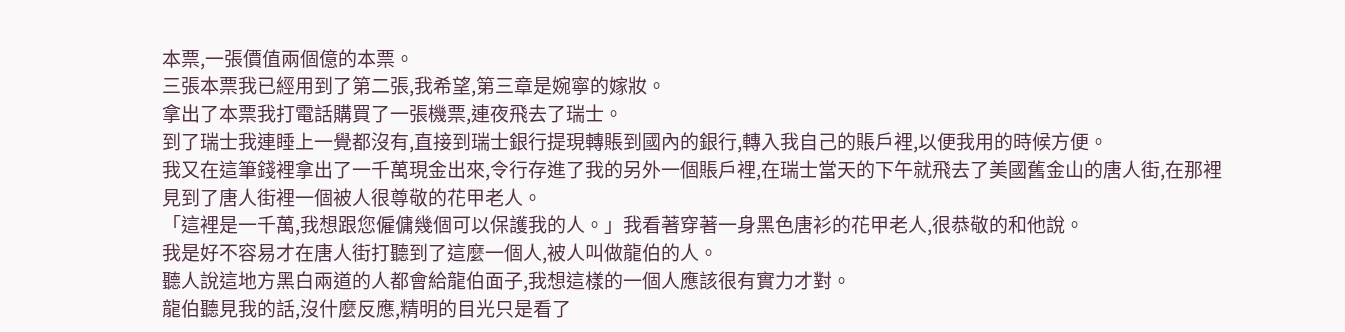本票,一張價值兩個億的本票。
三張本票我已經用到了第二張,我希望,第三章是婉寧的嫁妝。
拿出了本票我打電話購買了一張機票,連夜飛去了瑞士。
到了瑞士我連睡上一覺都沒有,直接到瑞士銀行提現轉賬到國內的銀行,轉入我自己的賬戶裡,以便我用的時候方便。
我又在這筆錢裡拿出了一千萬現金出來,令行存進了我的另外一個賬戶裡,在瑞士當天的下午就飛去了美國舊金山的唐人街,在那裡見到了唐人街裡一個被人很尊敬的花甲老人。
「這裡是一千萬,我想跟您僱傭幾個可以保護我的人。」我看著穿著一身黑色唐衫的花甲老人,很恭敬的和他說。
我是好不容易才在唐人街打聽到了這麼一個人,被人叫做龍伯的人。
聽人說這地方黑白兩道的人都會給龍伯面子,我想這樣的一個人應該很有實力才對。
龍伯聽見我的話,沒什麼反應,精明的目光只是看了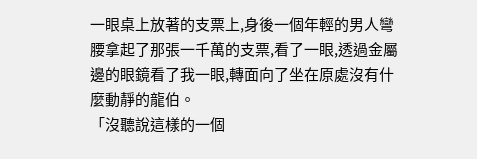一眼桌上放著的支票上,身後一個年輕的男人彎腰拿起了那張一千萬的支票,看了一眼,透過金屬邊的眼鏡看了我一眼,轉面向了坐在原處沒有什麼動靜的龍伯。
「沒聽說這樣的一個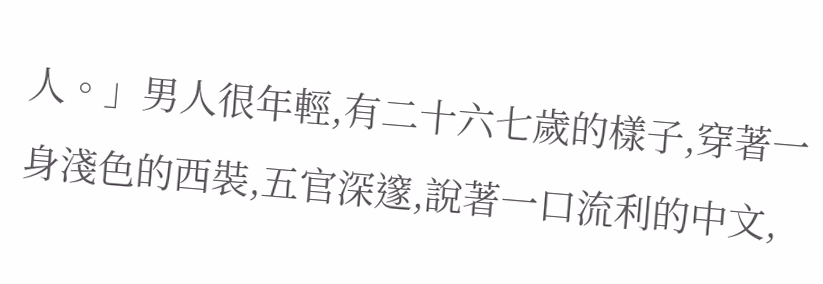人。」男人很年輕,有二十六七歲的樣子,穿著一身淺色的西裝,五官深邃,說著一口流利的中文,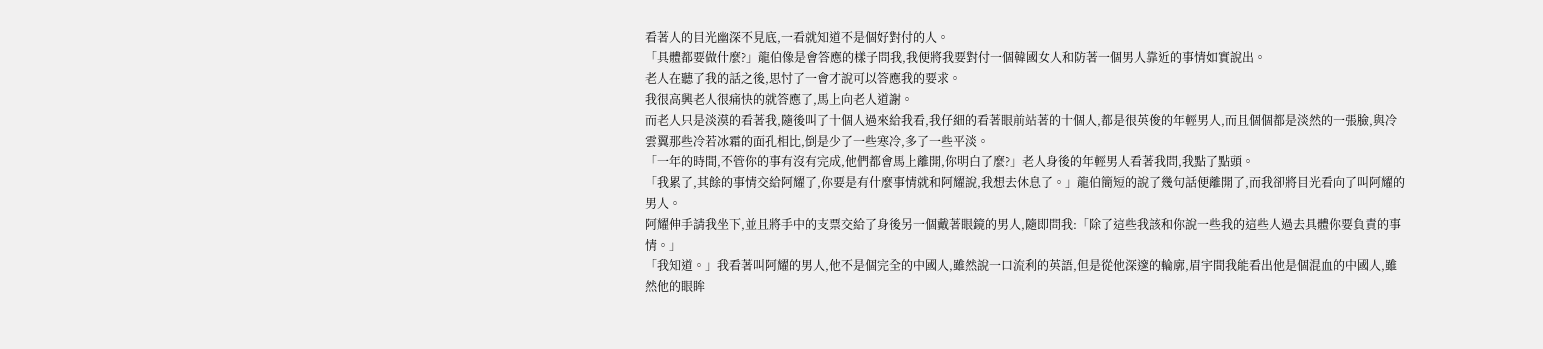看著人的目光幽深不見底,一看就知道不是個好對付的人。
「具體都要做什麼?」龍伯像是會答應的樣子問我,我便將我要對付一個韓國女人和防著一個男人靠近的事情如實說出。
老人在聽了我的話之後,思忖了一會才說可以答應我的要求。
我很高興老人很痛快的就答應了,馬上向老人道謝。
而老人只是淡漠的看著我,隨後叫了十個人過來給我看,我仔細的看著眼前站著的十個人,都是很英俊的年輕男人,而且個個都是淡然的一張臉,與冷雲翼那些冷若冰霜的面孔相比,倒是少了一些寒冷,多了一些平淡。
「一年的時間,不管你的事有沒有完成,他們都會馬上離開,你明白了麼?」老人身後的年輕男人看著我問,我點了點頭。
「我累了,其餘的事情交給阿耀了,你要是有什麼事情就和阿耀說,我想去休息了。」龍伯簡短的說了幾句話便離開了,而我卻將目光看向了叫阿耀的男人。
阿耀伸手請我坐下,並且將手中的支票交給了身後另一個戴著眼鏡的男人,隨即問我:「除了這些我該和你說一些我的這些人過去具體你要負責的事情。」
「我知道。」我看著叫阿耀的男人,他不是個完全的中國人,雖然說一口流利的英語,但是從他深邃的輪廓,眉宇間我能看出他是個混血的中國人,雖然他的眼眸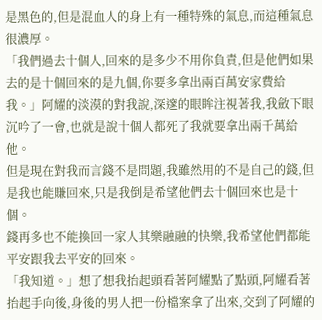是黑色的,但是混血人的身上有一種特殊的氣息,而這種氣息很濃厚。
「我們過去十個人,回來的是多少不用你負責,但是他們如果去的是十個回來的是九個,你要多拿出兩百萬安家費給我。」阿耀的淡漠的對我說,深邃的眼眸注視著我,我斂下眼沉吟了一會,也就是說十個人都死了我就要拿出兩千萬給他。
但是現在對我而言錢不是問題,我雖然用的不是自己的錢,但是我也能賺回來,只是我倒是希望他們去十個回來也是十個。
錢再多也不能換回一家人其樂融融的快樂,我希望他們都能平安跟我去平安的回來。
「我知道。」想了想我抬起頭看著阿耀點了點頭,阿耀看著抬起手向後,身後的男人把一份檔案拿了出來,交到了阿耀的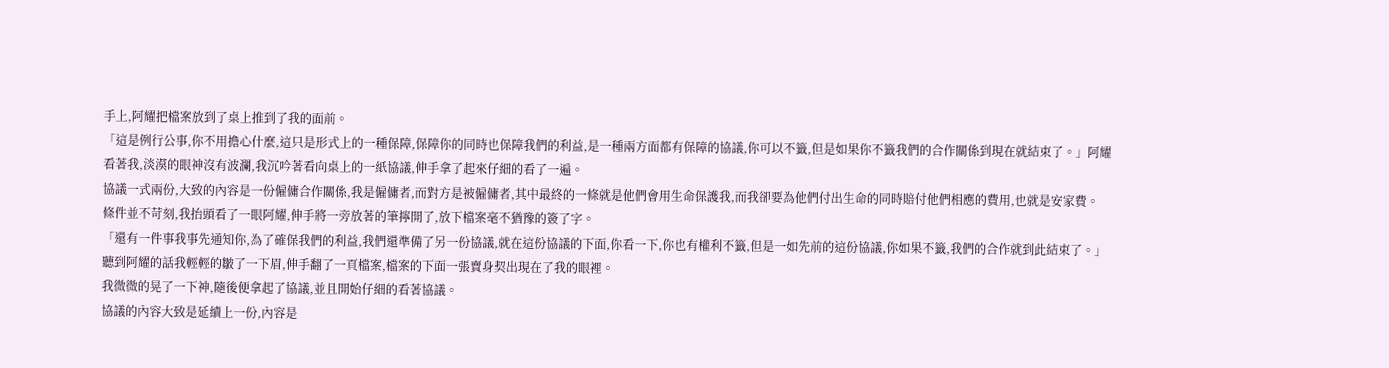手上,阿耀把檔案放到了桌上推到了我的面前。
「這是例行公事,你不用擔心什麼,這只是形式上的一種保障,保障你的同時也保障我們的利益,是一種兩方面都有保障的協議,你可以不籤,但是如果你不籤我們的合作關係到現在就結束了。」阿耀看著我,淡漠的眼神沒有波瀾,我沉吟著看向桌上的一紙協議,伸手拿了起來仔細的看了一遍。
協議一式兩份,大致的內容是一份僱傭合作關係,我是僱傭者,而對方是被僱傭者,其中最終的一條就是他們會用生命保護我,而我卻要為他們付出生命的同時賠付他們相應的費用,也就是安家費。
條件並不苛刻,我抬頭看了一眼阿耀,伸手將一旁放著的筆擰開了,放下檔案毫不猶豫的簽了字。
「還有一件事我事先通知你,為了確保我們的利益,我們還準備了另一份協議,就在這份協議的下面,你看一下,你也有權利不籤,但是一如先前的這份協議,你如果不籤,我們的合作就到此結束了。」聽到阿耀的話我輕輕的皺了一下眉,伸手翻了一頁檔案,檔案的下面一張賣身契出現在了我的眼裡。
我微微的晃了一下神,隨後便拿起了協議,並且開始仔細的看著協議。
協議的內容大致是延續上一份,內容是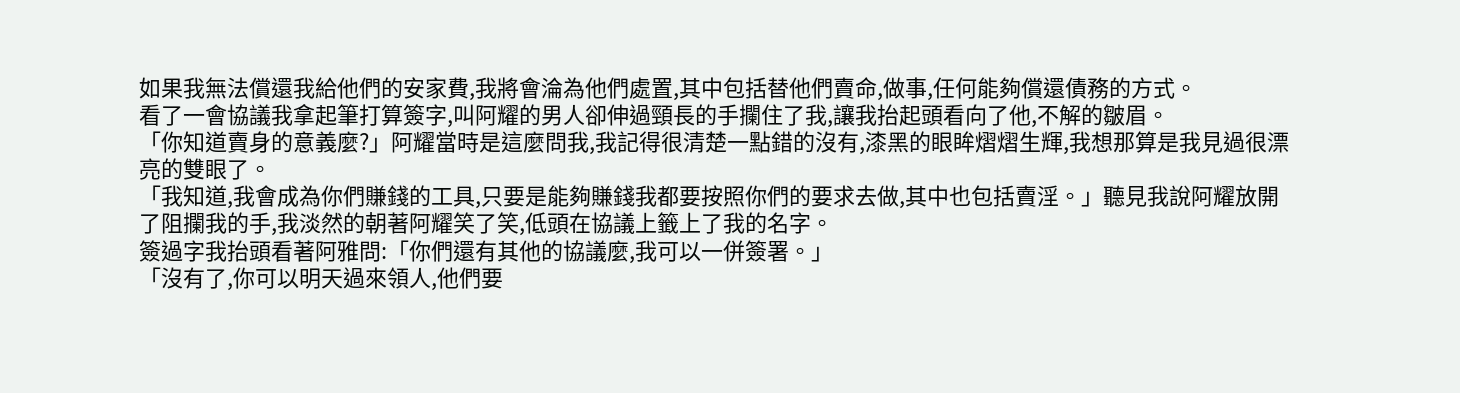如果我無法償還我給他們的安家費,我將會淪為他們處置,其中包括替他們賣命,做事,任何能夠償還債務的方式。
看了一會協議我拿起筆打算簽字,叫阿耀的男人卻伸過頸長的手攔住了我,讓我抬起頭看向了他,不解的皺眉。
「你知道賣身的意義麼?」阿耀當時是這麼問我,我記得很清楚一點錯的沒有,漆黑的眼眸熠熠生輝,我想那算是我見過很漂亮的雙眼了。
「我知道,我會成為你們賺錢的工具,只要是能夠賺錢我都要按照你們的要求去做,其中也包括賣淫。」聽見我說阿耀放開了阻攔我的手,我淡然的朝著阿耀笑了笑,低頭在協議上籤上了我的名字。
簽過字我抬頭看著阿雅問:「你們還有其他的協議麼,我可以一併簽署。」
「沒有了,你可以明天過來領人,他們要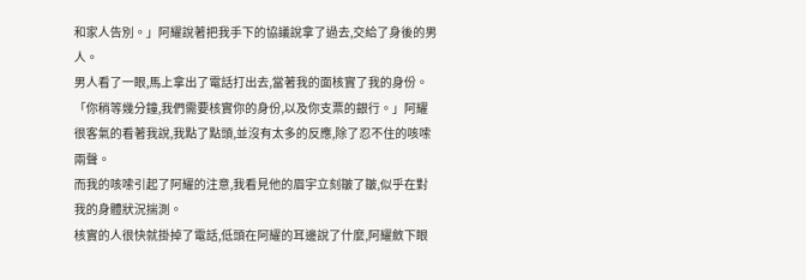和家人告別。」阿耀說著把我手下的協議說拿了過去,交給了身後的男人。
男人看了一眼,馬上拿出了電話打出去,當著我的面核實了我的身份。
「你稍等幾分鐘,我們需要核實你的身份,以及你支票的銀行。」阿耀很客氣的看著我說,我點了點頭,並沒有太多的反應,除了忍不住的咳嗦兩聲。
而我的咳嗦引起了阿耀的注意,我看見他的眉宇立刻皺了皺,似乎在對我的身體狀況揣測。
核實的人很快就掛掉了電話,低頭在阿耀的耳邊說了什麼,阿耀斂下眼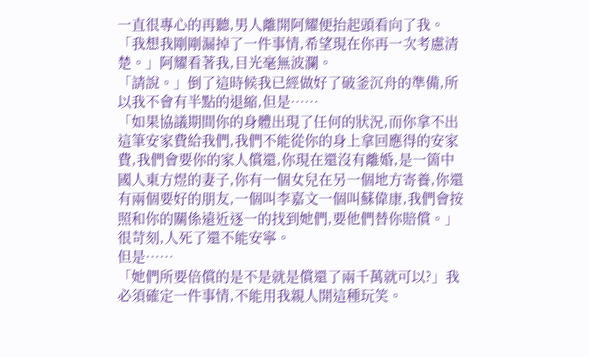一直很專心的再聽,男人離開阿耀便抬起頭看向了我。
「我想我剛剛漏掉了一件事情,希望現在你再一次考慮清楚。」阿耀看著我,目光毫無波瀾。
「請說。」倒了這時候我已經做好了破釜沉舟的準備,所以我不會有半點的退縮,但是……
「如果協議期間你的身體出現了任何的狀況,而你拿不出這筆安家費給我們,我們不能從你的身上拿回應得的安家費,我們會要你的家人償還,你現在還沒有離婚,是一箇中國人東方煜的妻子,你有一個女兒在另一個地方寄養,你還有兩個要好的朋友,一個叫李嘉文一個叫蘇偉康,我們會按照和你的關係遠近逐一的找到她們,要他們替你賠償。」很苛刻,人死了還不能安寧。
但是……
「她們所要倍償的是不是就是償還了兩千萬就可以?」我必須確定一件事情,不能用我親人開這種玩笑。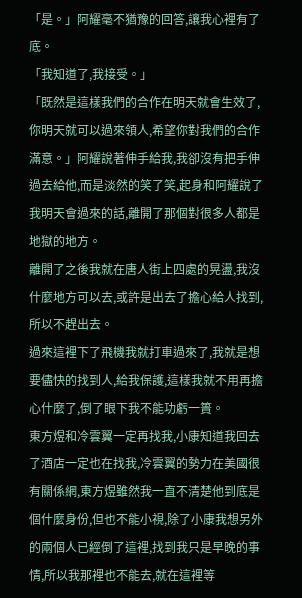「是。」阿耀毫不猶豫的回答,讓我心裡有了底。
「我知道了,我接受。」
「既然是這樣我們的合作在明天就會生效了,你明天就可以過來領人,希望你對我們的合作滿意。」阿耀說著伸手給我,我卻沒有把手伸過去給他,而是淡然的笑了笑,起身和阿耀說了我明天會過來的話,離開了那個對很多人都是地獄的地方。
離開了之後我就在唐人街上四處的晃盪,我沒什麼地方可以去,或許是出去了擔心給人找到,所以不趕出去。
過來這裡下了飛機我就打車過來了,我就是想要儘快的找到人,給我保護,這樣我就不用再擔心什麼了,倒了眼下我不能功虧一簣。
東方煜和冷雲翼一定再找我,小康知道我回去了酒店一定也在找我,冷雲翼的勢力在美國很有關係網,東方煜雖然我一直不清楚他到底是個什麼身份,但也不能小視,除了小康我想另外的兩個人已經倒了這裡,找到我只是早晚的事情,所以我那裡也不能去,就在這裡等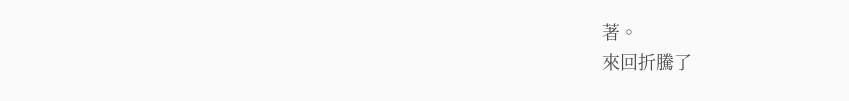著。
來回折騰了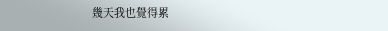幾天我也覺得累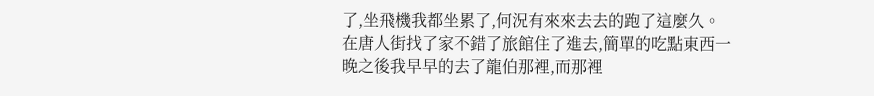了,坐飛機我都坐累了,何況有來來去去的跑了這麼久。
在唐人街找了家不錯了旅館住了進去,簡單的吃點東西一晚之後我早早的去了龍伯那裡,而那裡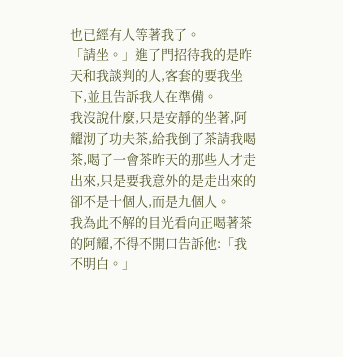也已經有人等著我了。
「請坐。」進了門招待我的是昨天和我談判的人,客套的要我坐下,並且告訴我人在準備。
我沒說什麼,只是安靜的坐著,阿耀沏了功夫茶,給我倒了茶請我喝茶,喝了一會茶昨天的那些人才走出來,只是要我意外的是走出來的卻不是十個人,而是九個人。
我為此不解的目光看向正喝著茶的阿耀,不得不開口告訴他:「我不明白。」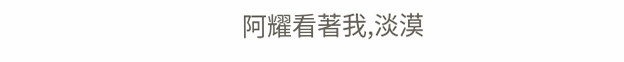阿耀看著我,淡漠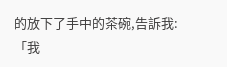的放下了手中的茶碗,告訴我:「我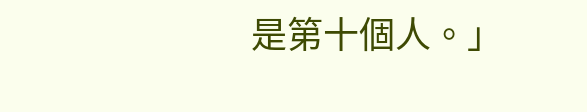是第十個人。」